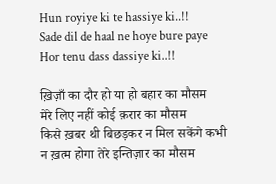Hun royiye ki te hassiye ki..!!
Sade dil de haal ne hoye bure paye
Hor tenu dass dassiye ki..!!

ख़िज़ाँ का दौर हो या हो बहार का मौसम
मेरे लिए नहीं कोई क़रार का मौसम
किसे ख़बर थी बिछड़कर न मिल सकेंगे कभी
न ख़त्म होगा तेरे इन्तिज़ार का मौसम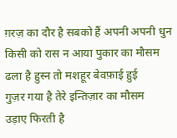ग़रज़ का दौर है सबको हैं अपनी अपनी धुन
किसी को रास न आया पुकार का मौसम
ढला है हुस्न तो मशहूर बेवफ़ाई हुई
गुज़र गया है तेरे इन्तिज़ार का मौसम
उड़ाए फिरती है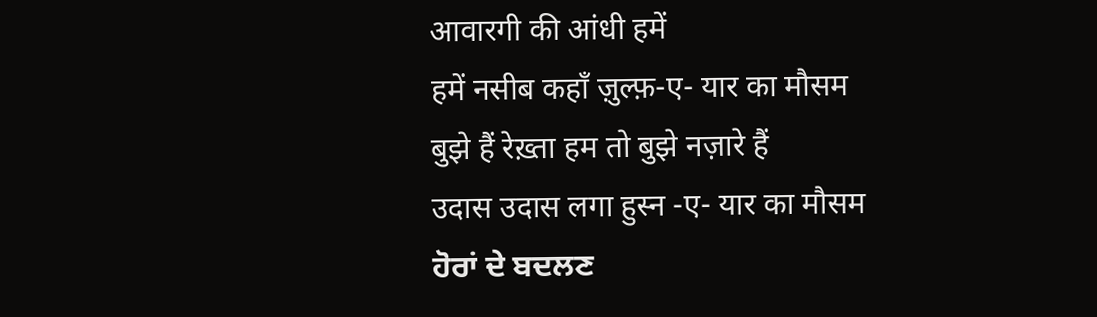आवारगी की आंधी हमें
हमें नसीब कहाँ ज़ुल्फ़-ए- यार का मौसम
बुझे हैं रेख़्ता हम तो बुझे नज़ारे हैं
उदास उदास लगा हुस्न -ए- यार का मौसम
ਹੋਰਾਂ ਦੇ ਬਦਲਣ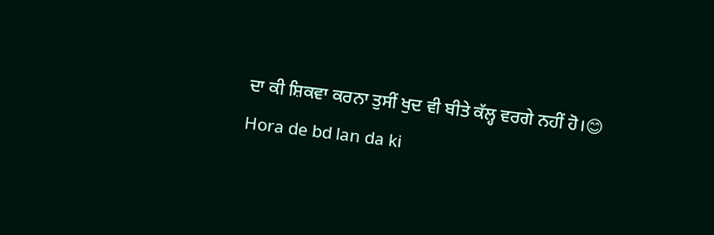ਦਾ ਕੀ ਸ਼ਿਕਵਾ ਕਰਨਾ ਤੁਸੀਂ ਖੁਦ ਵੀ ਬੀਤੇ ਕੱਲ੍ਹ ਵਰਗੇ ਨਹੀਂ ਹੋ।😊
Hora de bd lan da ki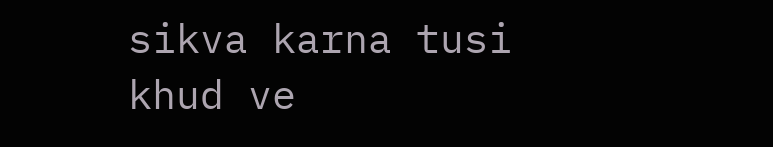sikva karna tusi khud ve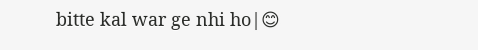bitte kal war ge nhi ho|😊